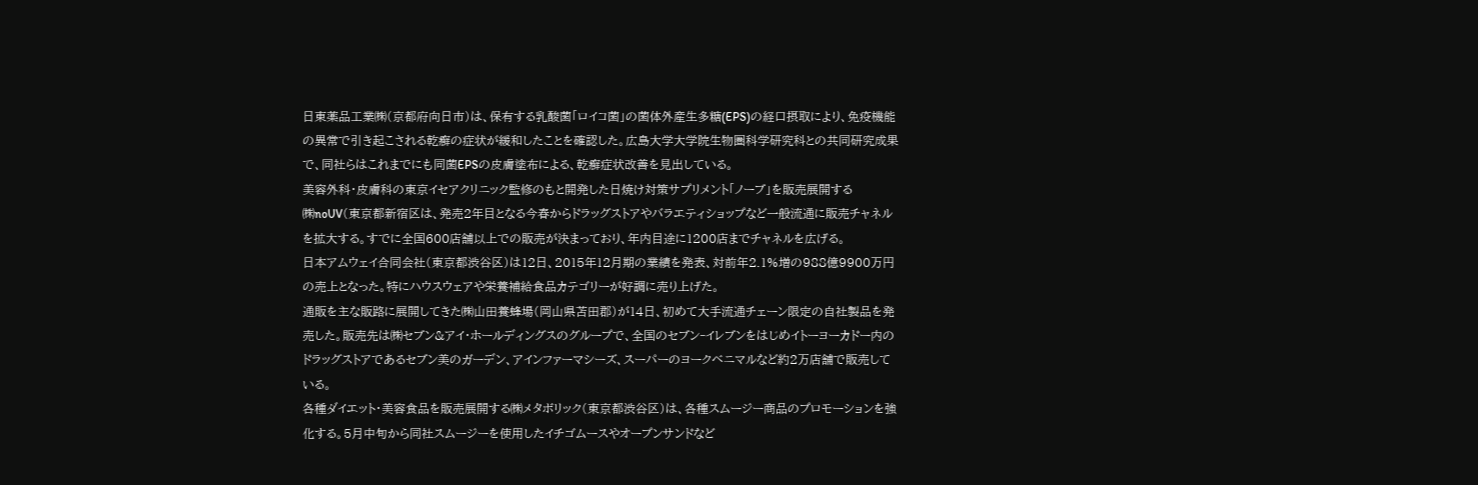日東薬品工業㈱(京都府向日市)は、保有する乳酸菌「ロイコ菌」の菌体外産生多糖(EPS)の経口摂取により、免疫機能の異常で引き起こされる乾癬の症状が緩和したことを確認した。広島大学大学院生物圏科学研究科との共同研究成果で、同社らはこれまでにも同菌EPSの皮膚塗布による、乾癬症状改善を見出している。
美容外科・皮膚科の東京イセアクリニック監修のもと開発した日焼け対策サプリメント「ノーブ」を販売展開する㈱noUV(東京都新宿区は、発売2年目となる今春からドラッグストアやバラエティショップなど一般流通に販売チャネルを拡大する。すでに全国600店舗以上での販売が決まっており、年内目途に1200店までチャネルを広げる。
日本アムウェイ合同会社(東京都渋谷区)は12日、2015年12月期の業績を発表、対前年2.1%増の988億9900万円の売上となった。特にハウスウェアや栄養補給食品カテゴリーが好調に売り上げた。
通販を主な販路に展開してきた㈱山田養蜂場(岡山県苫田郡)が14日、初めて大手流通チェーン限定の自社製品を発売した。販売先は㈱セブン&アイ・ホールディングスのグループで、全国のセブン‐イレブンをはじめイトーヨーカドー内のドラッグストアであるセブン美のガーデン、アインファーマシーズ、スーパーのヨークベニマルなど約2万店舗で販売している。
各種ダイエット・美容食品を販売展開する㈱メタボリック(東京都渋谷区)は、各種スムージー商品のプロモーションを強化する。5月中旬から同社スムージーを使用したイチゴムースやオープンサンドなど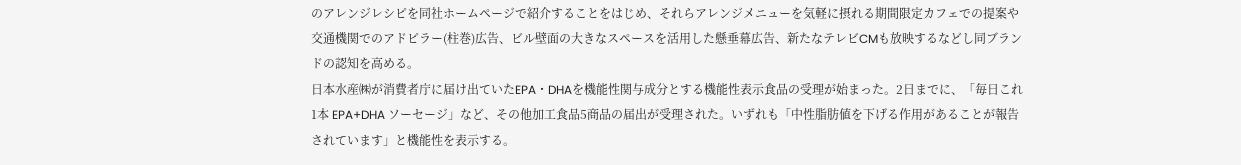のアレンジレシピを同社ホームページで紹介することをはじめ、それらアレンジメニューを気軽に摂れる期間限定カフェでの提案や交通機関でのアドピラー(柱巻)広告、ビル壁面の大きなスペースを活用した懸垂幕広告、新たなテレビCMも放映するなどし同ブランドの認知を高める。
日本水産㈱が消費者庁に届け出ていたEPA・DHAを機能性関与成分とする機能性表示食品の受理が始まった。2日までに、「毎日これ1本 EPA+DHA ソーセージ」など、その他加工食品5商品の届出が受理された。いずれも「中性脂肪値を下げる作用があることが報告されています」と機能性を表示する。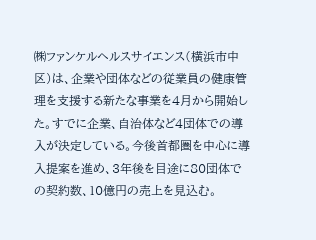㈱ファンケルヘルスサイエンス(横浜市中区)は、企業や団体などの従業員の健康管理を支援する新たな事業を4月から開始した。すでに企業、自治体など4団体での導入が決定している。今後首都圏を中心に導入提案を進め、3年後を目途に80団体での契約数、10億円の売上を見込む。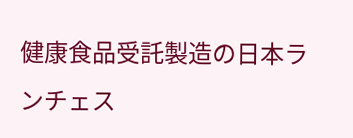健康食品受託製造の日本ランチェス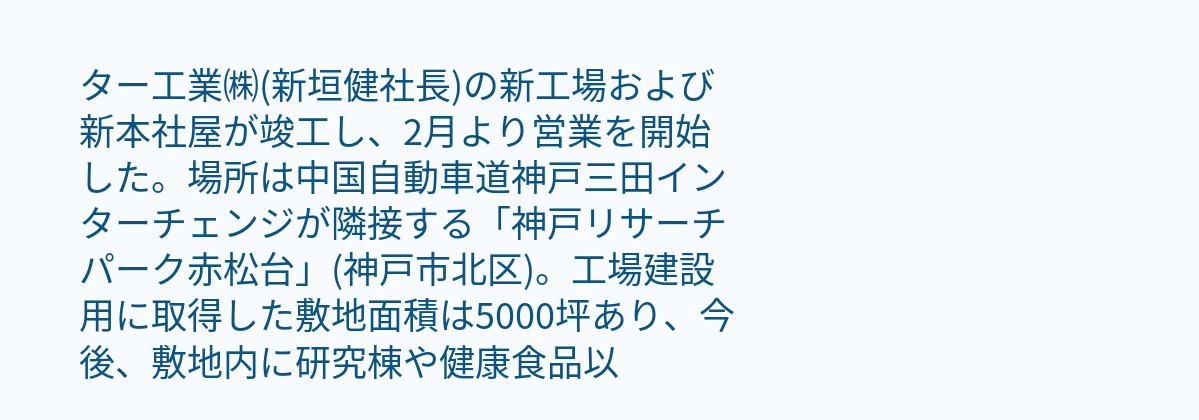ター工業㈱(新垣健社長)の新工場および新本社屋が竣工し、2月より営業を開始した。場所は中国自動車道神戸三田インターチェンジが隣接する「神戸リサーチパーク赤松台」(神戸市北区)。工場建設用に取得した敷地面積は5000坪あり、今後、敷地内に研究棟や健康食品以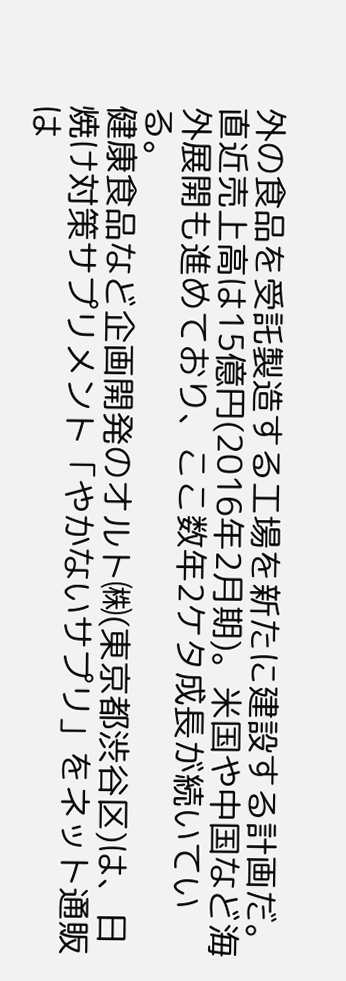外の食品を受託製造する工場を新たに建設する計画だ。直近売上高は15億円(2016年2月期)。米国や中国など海外展開も進めており、ここ数年2ケタ成長が続いている。
健康食品など企画開発のオルト㈱(東京都渋谷区)は、日焼け対策サプリメント「やかないサプリ」をネット通販は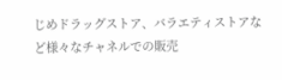じめドラッグストア、バラエティストアなど様々なチャネルでの販売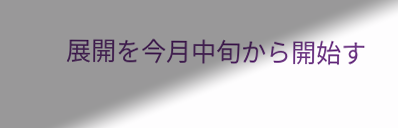展開を今月中旬から開始す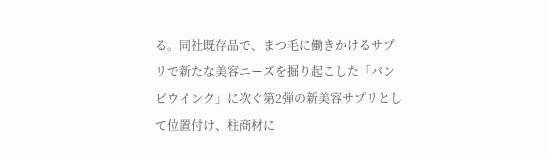る。同社既存品で、まつ毛に働きかけるサプリで新たな美容ニーズを掘り起こした「バンビウインク」に次ぐ第2弾の新美容サプリとして位置付け、柱商材に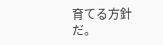育てる方針だ。